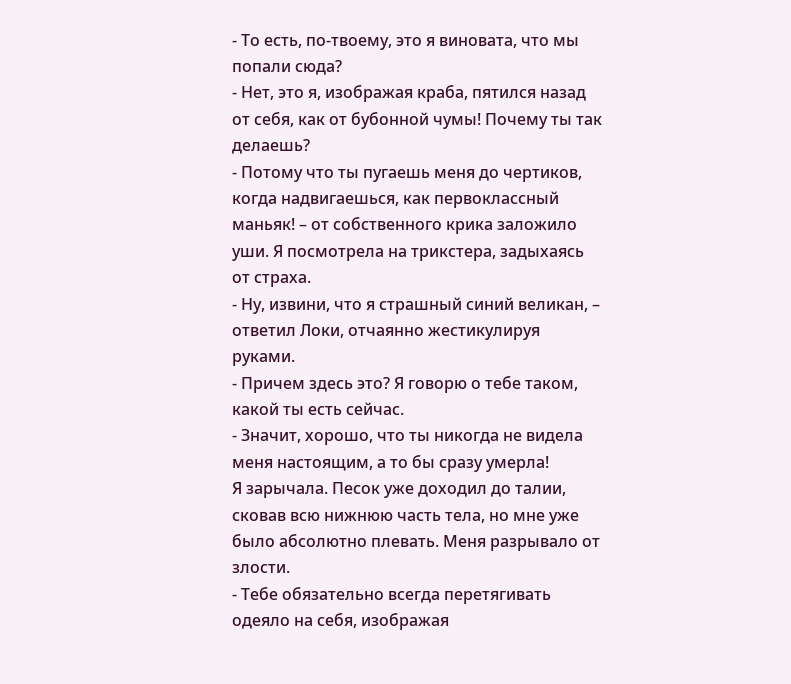- То есть, по-твоему, это я виновата, что мы попали сюда?
- Нет, это я, изображая краба, пятился назад от себя, как от бубонной чумы! Почему ты так делаешь?
- Потому что ты пугаешь меня до чертиков, когда надвигаешься, как первоклассный маньяк! – от собственного крика заложило уши. Я посмотрела на трикстера, задыхаясь от страха.
- Ну, извини, что я страшный синий великан, – ответил Локи, отчаянно жестикулируя руками.
- Причем здесь это? Я говорю о тебе таком, какой ты есть сейчас.
- Значит, хорошо, что ты никогда не видела меня настоящим, а то бы сразу умерла!
Я зарычала. Песок уже доходил до талии, сковав всю нижнюю часть тела, но мне уже было абсолютно плевать. Меня разрывало от злости.
- Тебе обязательно всегда перетягивать одеяло на себя, изображая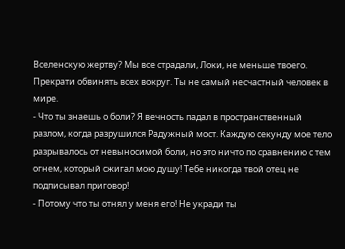Вселенскую жертву? Мы все страдали, Локи, не меньше твоего. Прекрати обвинять всех вокруг. Ты не самый несчастный человек в мире.
- Что ты знаешь о боли? Я вечность падал в пространственный разлом, когда разрушился Радужный мост. Каждую секунду мое тело разрывалось от невыносимой боли, но это ничто по сравнению с тем огнем, который сжигал мою душу! Тебе никогда твой отец не подписывал приговор!
- Потому что ты отнял у меня его! Не укради ты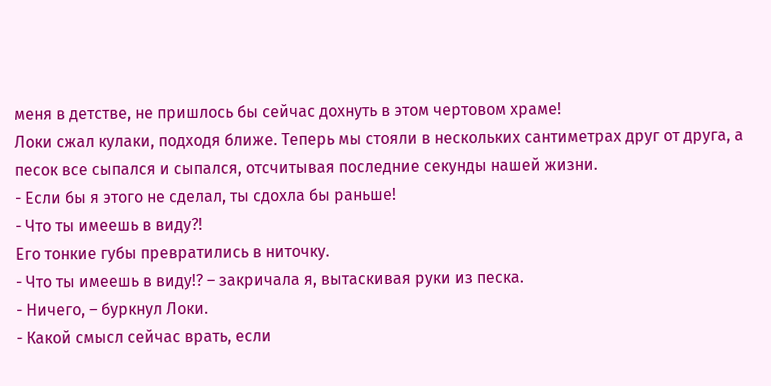меня в детстве, не пришлось бы сейчас дохнуть в этом чертовом храме!
Локи сжал кулаки, подходя ближе. Теперь мы стояли в нескольких сантиметрах друг от друга, а песок все сыпался и сыпался, отсчитывая последние секунды нашей жизни.
- Если бы я этого не сделал, ты сдохла бы раньше!
- Что ты имеешь в виду?!
Его тонкие губы превратились в ниточку.
- Что ты имеешь в виду!? – закричала я, вытаскивая руки из песка.
- Ничего, – буркнул Локи.
- Какой смысл сейчас врать, если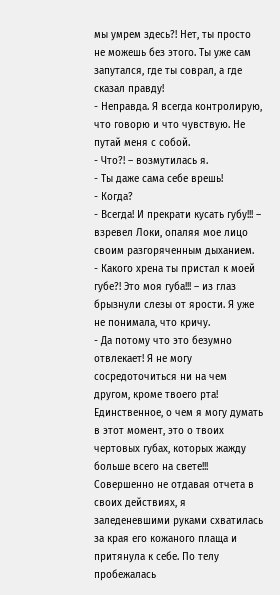мы умрем здесь?! Нет, ты просто не можешь без этого. Ты уже сам запутался, где ты соврал, а где сказал правду!
- Неправда. Я всегда контролирую, что говорю и что чувствую. Не путай меня с собой.
- Что?! – возмутилась я.
- Ты даже сама себе врешь!
- Когда?
- Всегда! И прекрати кусать губу!!! – взревел Локи, опаляя мое лицо своим разгоряченным дыханием.
- Какого хрена ты пристал к моей губе?! Это моя губа!!! – из глаз брызнули слезы от ярости. Я уже не понимала, что кричу.
- Да потому что это безумно отвлекает! Я не могу сосредоточиться ни на чем другом, кроме твоего рта! Единственное, о чем я могу думать в этот момент, это о твоих чертовых губах, которых жажду больше всего на свете!!!
Совершенно не отдавая отчета в своих действиях, я заледеневшими руками схватилась за края его кожаного плаща и притянула к себе. По телу пробежалась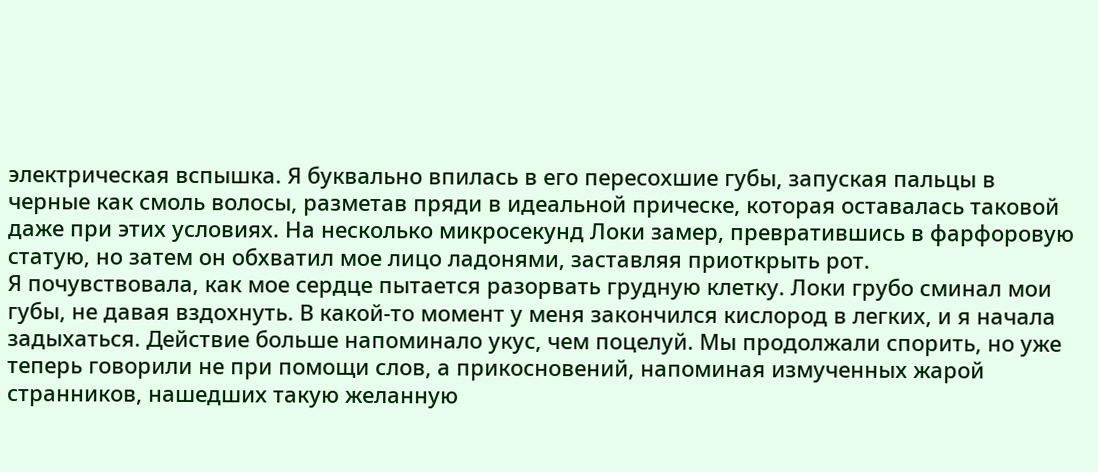электрическая вспышка. Я буквально впилась в его пересохшие губы, запуская пальцы в черные как смоль волосы, разметав пряди в идеальной прическе, которая оставалась таковой даже при этих условиях. На несколько микросекунд Локи замер, превратившись в фарфоровую статую, но затем он обхватил мое лицо ладонями, заставляя приоткрыть рот.
Я почувствовала, как мое сердце пытается разорвать грудную клетку. Локи грубо сминал мои губы, не давая вздохнуть. В какой-то момент у меня закончился кислород в легких, и я начала задыхаться. Действие больше напоминало укус, чем поцелуй. Мы продолжали спорить, но уже теперь говорили не при помощи слов, а прикосновений, напоминая измученных жарой странников, нашедших такую желанную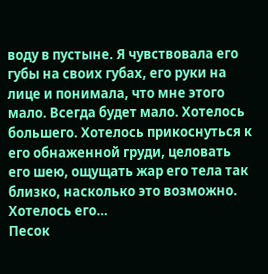воду в пустыне. Я чувствовала его губы на своих губах, его руки на лице и понимала, что мне этого мало. Всегда будет мало. Хотелось большего. Хотелось прикоснуться к его обнаженной груди, целовать его шею, ощущать жар его тела так близко, насколько это возможно. Хотелось его…
Песок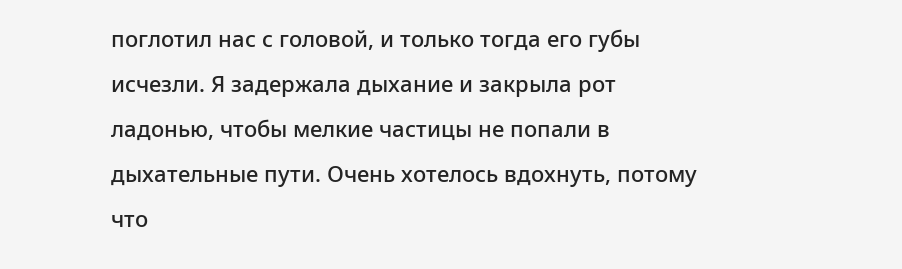поглотил нас с головой, и только тогда его губы исчезли. Я задержала дыхание и закрыла рот ладонью, чтобы мелкие частицы не попали в дыхательные пути. Очень хотелось вдохнуть, потому что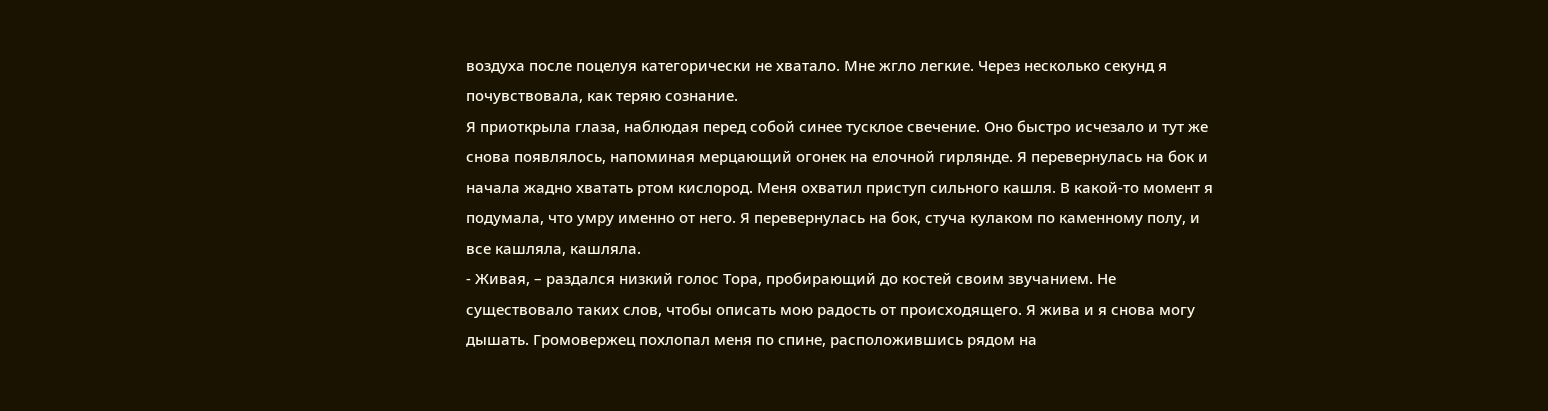воздуха после поцелуя категорически не хватало. Мне жгло легкие. Через несколько секунд я почувствовала, как теряю сознание.
Я приоткрыла глаза, наблюдая перед собой синее тусклое свечение. Оно быстро исчезало и тут же снова появлялось, напоминая мерцающий огонек на елочной гирлянде. Я перевернулась на бок и начала жадно хватать ртом кислород. Меня охватил приступ сильного кашля. В какой-то момент я подумала, что умру именно от него. Я перевернулась на бок, стуча кулаком по каменному полу, и все кашляла, кашляла.
- Живая, – раздался низкий голос Тора, пробирающий до костей своим звучанием. Не существовало таких слов, чтобы описать мою радость от происходящего. Я жива и я снова могу дышать. Громовержец похлопал меня по спине, расположившись рядом на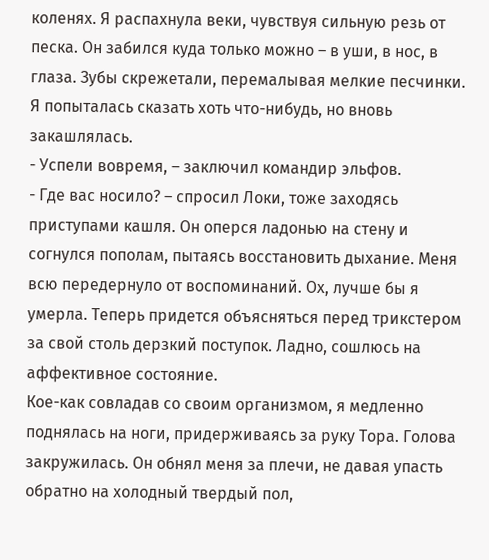коленях. Я распахнула веки, чувствуя сильную резь от песка. Он забился куда только можно – в уши, в нос, в глаза. Зубы скрежетали, перемалывая мелкие песчинки.
Я попыталась сказать хоть что-нибудь, но вновь закашлялась.
- Успели вовремя, – заключил командир эльфов.
- Где вас носило? – спросил Локи, тоже заходясь приступами кашля. Он оперся ладонью на стену и согнулся пополам, пытаясь восстановить дыхание. Меня всю передернуло от воспоминаний. Ох, лучше бы я умерла. Теперь придется объясняться перед трикстером за свой столь дерзкий поступок. Ладно, сошлюсь на аффективное состояние.
Кое-как совладав со своим организмом, я медленно поднялась на ноги, придерживаясь за руку Тора. Голова закружилась. Он обнял меня за плечи, не давая упасть обратно на холодный твердый пол,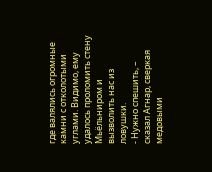где валялись огромные камни с отколотыми углами. Видимо, ему удалось проломить стену Мьёльниром и вызволить нас из ловушки.
- Нужно спешить, – сказал Агнар, сверкая медовыми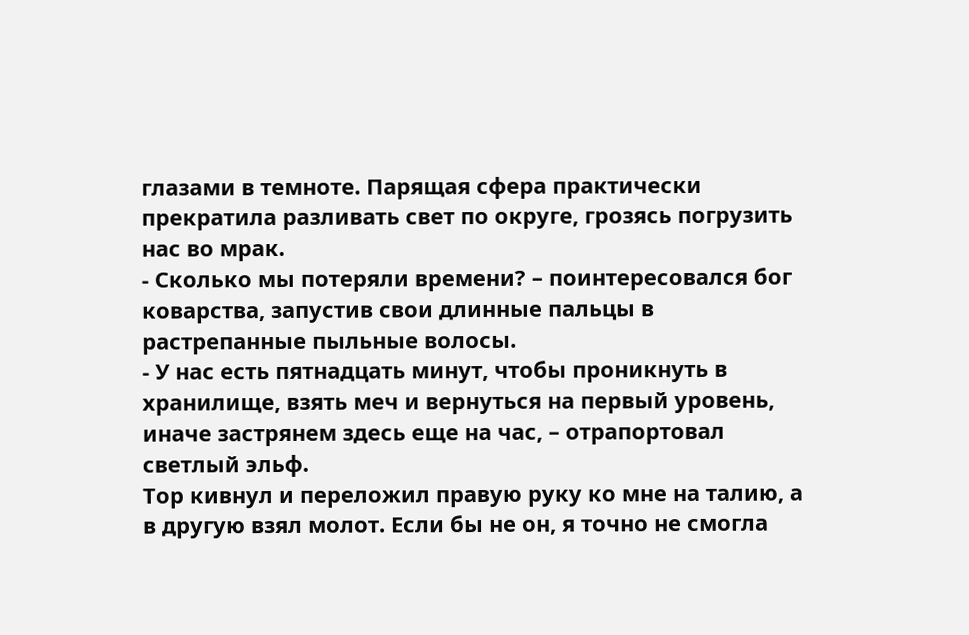глазами в темноте. Парящая сфера практически прекратила разливать свет по округе, грозясь погрузить нас во мрак.
- Сколько мы потеряли времени? – поинтересовался бог коварства, запустив свои длинные пальцы в растрепанные пыльные волосы.
- У нас есть пятнадцать минут, чтобы проникнуть в хранилище, взять меч и вернуться на первый уровень, иначе застрянем здесь еще на час, – отрапортовал светлый эльф.
Тор кивнул и переложил правую руку ко мне на талию, а в другую взял молот. Если бы не он, я точно не смогла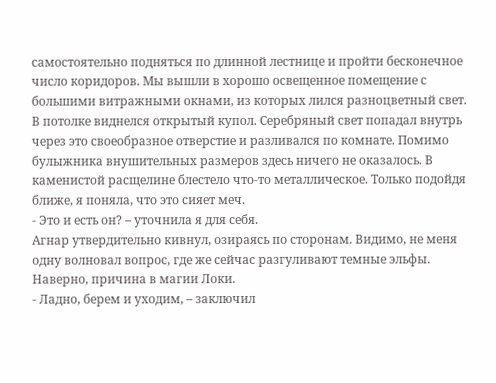самостоятельно подняться по длинной лестнице и пройти бесконечное число коридоров. Мы вышли в хорошо освещенное помещение с большими витражными окнами, из которых лился разноцветный свет. В потолке виднелся открытый купол. Серебряный свет попадал внутрь через это своеобразное отверстие и разливался по комнате. Помимо булыжника внушительных размеров здесь ничего не оказалось. В каменистой расщелине блестело что-то металлическое. Только подойдя ближе, я поняла, что это сияет меч.
- Это и есть он? – уточнила я для себя.
Агнар утвердительно кивнул, озираясь по сторонам. Видимо, не меня одну волновал вопрос, где же сейчас разгуливают темные эльфы. Наверно, причина в магии Локи.
- Ладно, берем и уходим, – заключил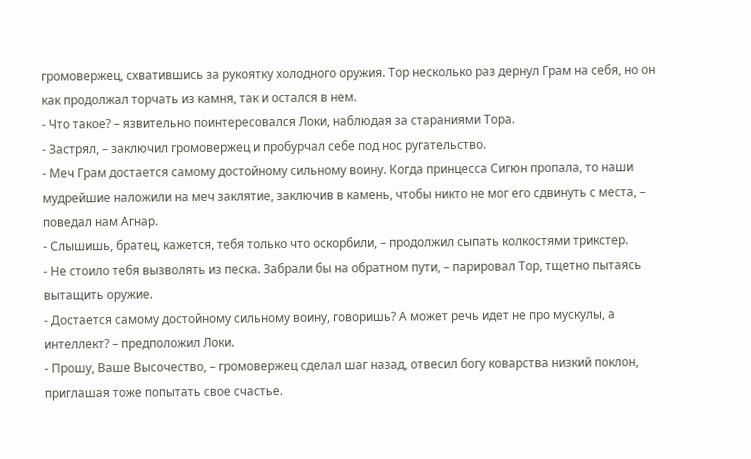громовержец, схватившись за рукоятку холодного оружия. Тор несколько раз дернул Грам на себя, но он как продолжал торчать из камня, так и остался в нем.
- Что такое? – язвительно поинтересовался Локи, наблюдая за стараниями Тора.
- Застрял, – заключил громовержец и пробурчал себе под нос ругательство.
- Меч Грам достается самому достойному сильному воину. Когда принцесса Сигюн пропала, то наши мудрейшие наложили на меч заклятие, заключив в камень, чтобы никто не мог его сдвинуть с места, – поведал нам Агнар.
- Слышишь, братец, кажется, тебя только что оскорбили, – продолжил сыпать колкостями трикстер.
- Не стоило тебя вызволять из песка. Забрали бы на обратном пути, – парировал Тор, тщетно пытаясь вытащить оружие.
- Достается самому достойному сильному воину, говоришь? А может речь идет не про мускулы, а интеллект? – предположил Локи.
- Прошу, Ваше Высочество, – громовержец сделал шаг назад, отвесил богу коварства низкий поклон, приглашая тоже попытать свое счастье.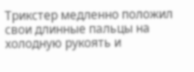Трикстер медленно положил свои длинные пальцы на холодную рукоять и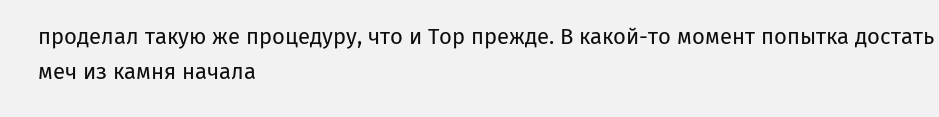проделал такую же процедуру, что и Тор прежде. В какой-то момент попытка достать меч из камня начала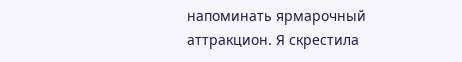напоминать ярмарочный аттракцион. Я скрестила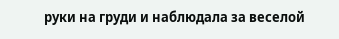руки на груди и наблюдала за веселой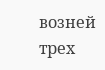возней трех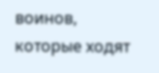воинов, которые ходят